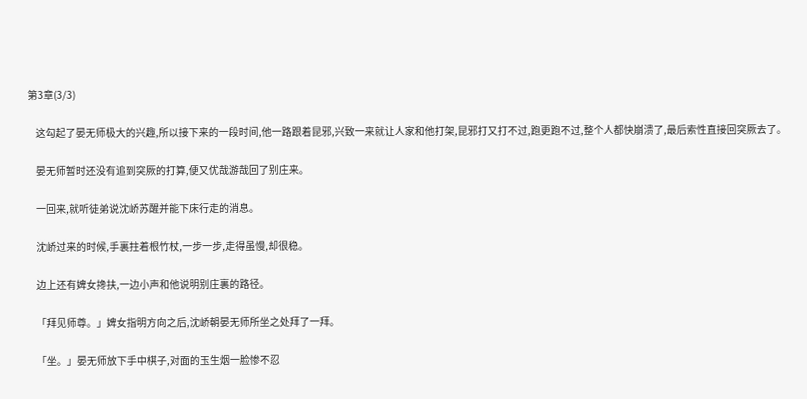第3章(3/3)

    这勾起了晏无师极大的兴趣,所以接下来的一段时间,他一路跟着昆邪,兴致一来就让人家和他打架,昆邪打又打不过,跑更跑不过,整个人都快崩溃了,最后索性直接回突厥去了。

    晏无师暂时还没有追到突厥的打算,便又优哉游哉回了别庄来。

    一回来,就听徒弟说沈峤苏醒并能下床行走的消息。

    沈峤过来的时候,手裏拄着根竹杖,一步一步,走得虽慢,却很稳。

    边上还有婢女搀扶,一边小声和他说明别庄裏的路径。

    「拜见师尊。」婢女指明方向之后,沈峤朝晏无师所坐之处拜了一拜。

    「坐。」晏无师放下手中棋子,对面的玉生烟一脸惨不忍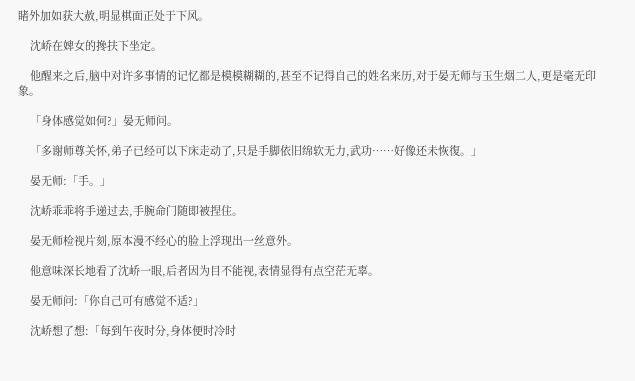睹外加如获大赦,明显棋面正处于下风。

    沈峤在婢女的搀扶下坐定。

    他醒来之后,脑中对许多事情的记忆都是模模糊糊的,甚至不记得自己的姓名来历,对于晏无师与玉生烟二人,更是毫无印象。

    「身体感觉如何?」晏无师问。

    「多谢师尊关怀,弟子已经可以下床走动了,只是手脚依旧绵软无力,武功……好像还未恢復。」

    晏无师:「手。」

    沈峤乖乖将手递过去,手腕命门随即被捏住。

    晏无师检视片刻,原本漫不经心的脸上浮现出一丝意外。

    他意味深长地看了沈峤一眼,后者因为目不能视,表情显得有点空茫无辜。

    晏无师问:「你自己可有感觉不适?」

    沈峤想了想:「每到午夜时分,身体便时冷时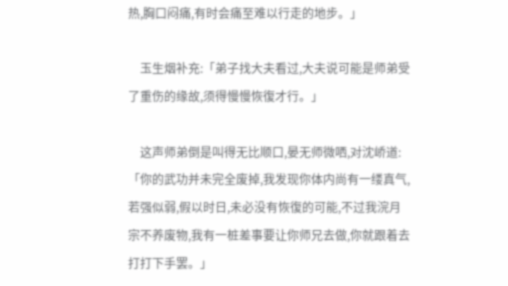热,胸口闷痛,有时会痛至难以行走的地步。」

    玉生烟补充:「弟子找大夫看过,大夫说可能是师弟受了重伤的缘故,须得慢慢恢復才行。」

    这声师弟倒是叫得无比顺口,晏无师微哂,对沈峤道:「你的武功并未完全废掉,我发现你体内尚有一缕真气,若强似弱,假以时日,未必没有恢復的可能,不过我浣月宗不养废物,我有一桩差事要让你师兄去做,你就跟着去打打下手罢。」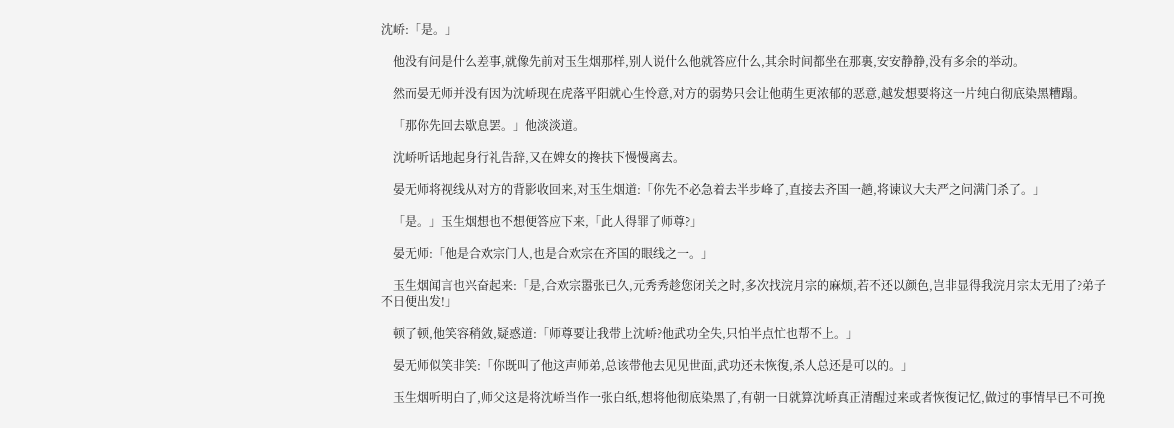沈峤:「是。」

    他没有问是什么差事,就像先前对玉生烟那样,别人说什么他就答应什么,其余时间都坐在那裏,安安静静,没有多余的举动。

    然而晏无师并没有因为沈峤现在虎落平阳就心生怜意,对方的弱势只会让他萌生更浓郁的恶意,越发想要将这一片纯白彻底染黑糟蹋。

    「那你先回去歇息罢。」他淡淡道。

    沈峤听话地起身行礼告辞,又在婢女的搀扶下慢慢离去。

    晏无师将视线从对方的背影收回来,对玉生烟道:「你先不必急着去半步峰了,直接去齐国一趟,将谏议大夫严之问满门杀了。」

    「是。」玉生烟想也不想便答应下来,「此人得罪了师尊?」

    晏无师:「他是合欢宗门人,也是合欢宗在齐国的眼线之一。」

    玉生烟闻言也兴奋起来:「是,合欢宗嚣张已久,元秀秀趁您闭关之时,多次找浣月宗的麻烦,若不还以颜色,岂非显得我浣月宗太无用了?弟子不日便出发!」

    顿了顿,他笑容稍敛,疑惑道:「师尊要让我带上沈峤?他武功全失,只怕半点忙也帮不上。」

    晏无师似笑非笑:「你既叫了他这声师弟,总该带他去见见世面,武功还未恢復,杀人总还是可以的。」

    玉生烟听明白了,师父这是将沈峤当作一张白纸,想将他彻底染黑了,有朝一日就算沈峤真正清醒过来或者恢復记忆,做过的事情早已不可挽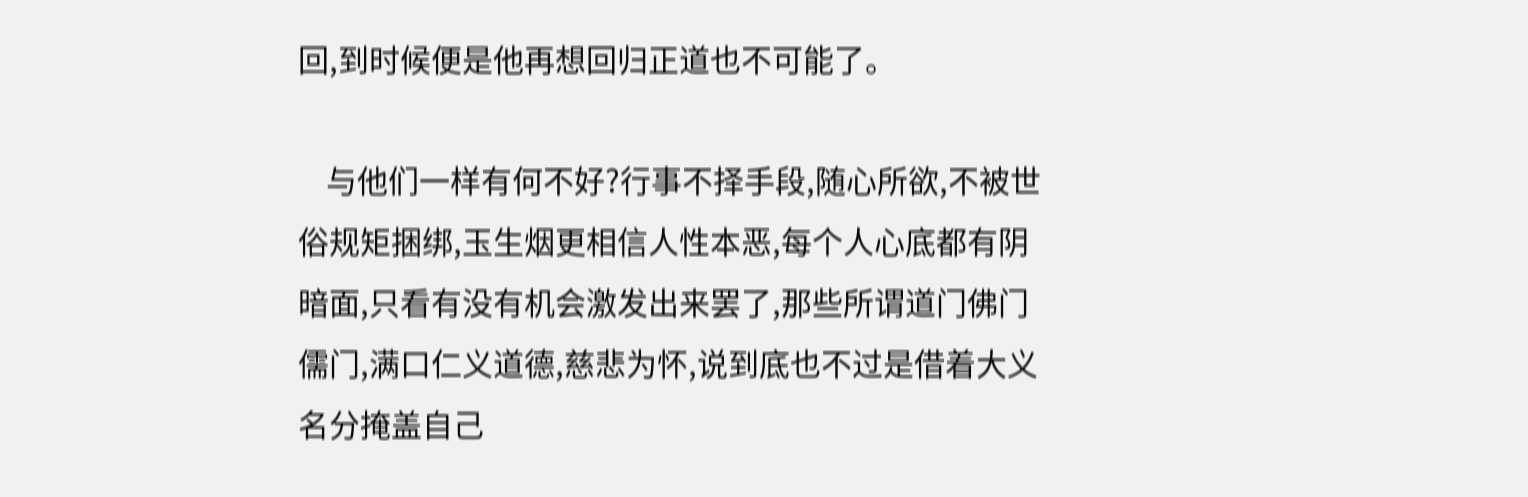回,到时候便是他再想回归正道也不可能了。

    与他们一样有何不好?行事不择手段,随心所欲,不被世俗规矩捆绑,玉生烟更相信人性本恶,每个人心底都有阴暗面,只看有没有机会激发出来罢了,那些所谓道门佛门儒门,满口仁义道德,慈悲为怀,说到底也不过是借着大义名分掩盖自己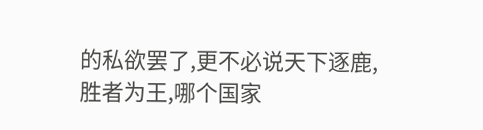的私欲罢了,更不必说天下逐鹿,胜者为王,哪个国家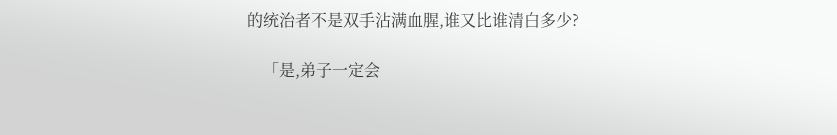的统治者不是双手沾满血腥,谁又比谁清白多少?

    「是,弟子一定会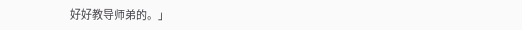好好教导师弟的。」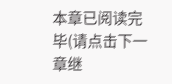本章已阅读完毕(请点击下一章继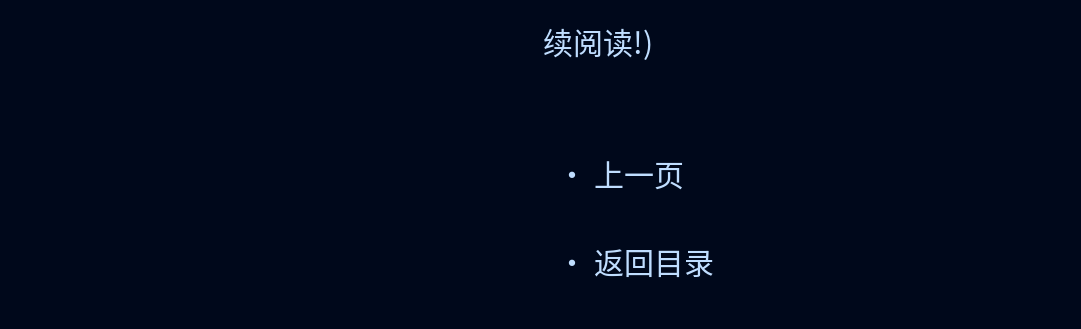续阅读!)


  • 上一页

  • 返回目录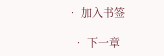• 加入书签

  • 下一章